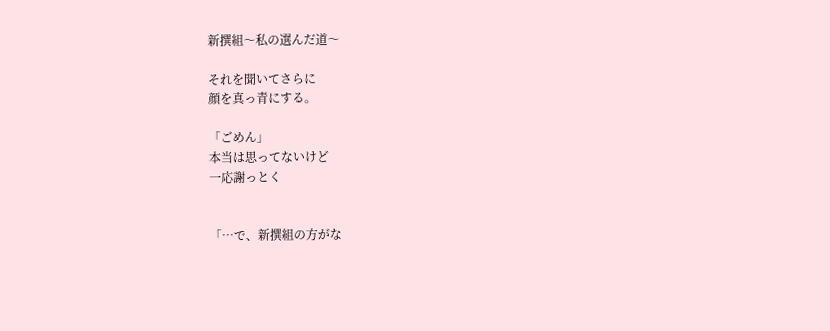新撰組〜私の選んだ道〜

それを聞いてさらに
顔を真っ青にする。

「ごめん」
本当は思ってないけど
一応謝っとく


「…で、新撰組の方がな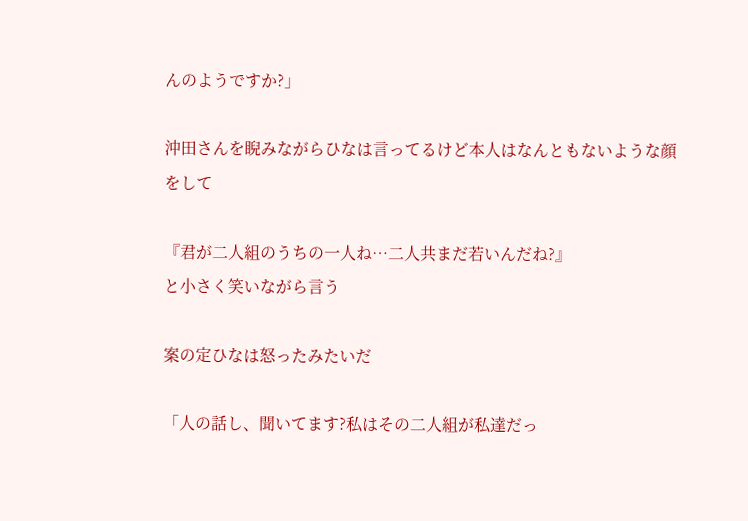んのようですか?」

沖田さんを睨みながらひなは言ってるけど本人はなんともないような顔をして

『君が二人組のうちの一人ね…二人共まだ若いんだね?』
と小さく笑いながら言う

案の定ひなは怒ったみたいだ

「人の話し、聞いてます?私はその二人組が私達だっ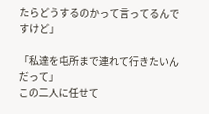たらどうするのかって言ってるんですけど」

「私達を屯所まで連れて行きたいんだって」
この二人に任せて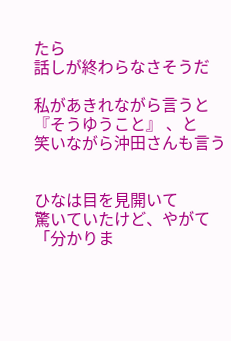たら
話しが終わらなさそうだ

私があきれながら言うと
『そうゆうこと』 、と
笑いながら沖田さんも言う


ひなは目を見開いて
驚いていたけど、やがて
「分かりま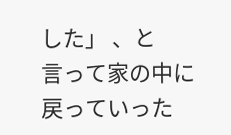した」 、と
言って家の中に戻っていった